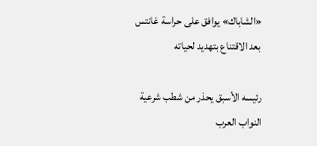«الشاباك» يوافق على حراسة غانتس بعد الاقتناع بتهديد لحياته

رئيسه الأسبق يحذر من شطب شرعية النواب العرب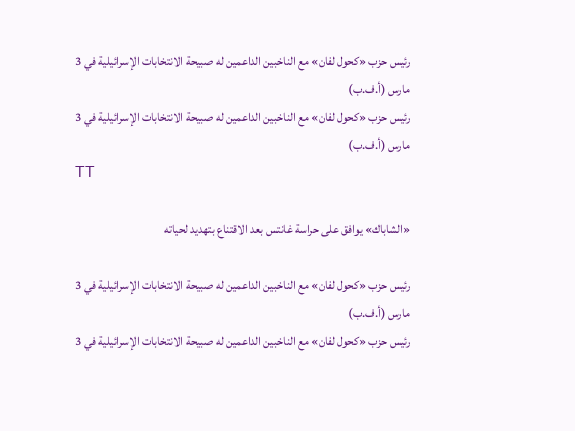رئيس حزب «كحول لفان» مع الناخبين الداعمين له صبيحة الانتخابات الإسرائيلية في 3 مارس (أ.ف.ب)
رئيس حزب «كحول لفان» مع الناخبين الداعمين له صبيحة الانتخابات الإسرائيلية في 3 مارس (أ.ف.ب)
TT

«الشاباك» يوافق على حراسة غانتس بعد الاقتناع بتهديد لحياته

رئيس حزب «كحول لفان» مع الناخبين الداعمين له صبيحة الانتخابات الإسرائيلية في 3 مارس (أ.ف.ب)
رئيس حزب «كحول لفان» مع الناخبين الداعمين له صبيحة الانتخابات الإسرائيلية في 3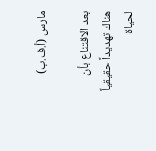مارس (أ.ف.ب)

بعد الاقتناع بأن هناك تهديداً حقيقياً لحياة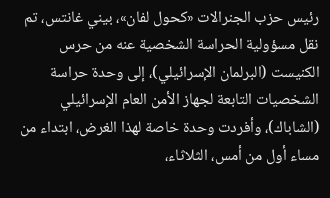رئيس حزب الجنرالات «كحول لفان»، بيني غانتس، تم نقل مسؤولية الحراسة الشخصية عنه من حرس الكنيست (البرلمان الإسرائيلي)، إلى وحدة حراسة الشخصيات التابعة لجهاز الأمن العام الإسرائيلي (الشاباك)، وأفردت وحدة خاصة لهذا الغرض، ابتداء من مساء أول من أمس، الثلاثاء،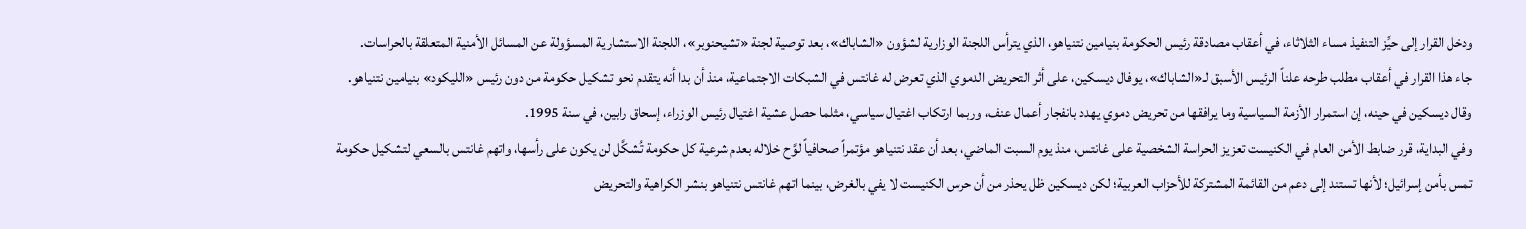ودخل القرار إلى حيِّز التنفيذ مساء الثلاثاء، في أعقاب مصادقة رئيس الحكومة بنيامين نتنياهو، الذي يترأس اللجنة الوزارية لشؤون «الشاباك»، بعد توصية لجنة «تشيحنوبر»، اللجنة الاستشارية المسؤولة عن المسائل الأمنية المتعلقة بالحراسات.
جاء هذا القرار في أعقاب مطلب طرحه علناً الرئيس الأسبق لـ«الشاباك»، يوفال ديسكين، على أثر التحريض الدموي الذي تعرض له غانتس في الشبكات الاجتماعية، منذ أن بدا أنه يتقدم نحو تشكيل حكومة من دون رئيس «الليكود» بنيامين نتنياهو.
وقال ديسكين في حينه، إن استمرار الأزمة السياسية وما يرافقها من تحريض دموي يهدد بانفجار أعمال عنف، وربما ارتكاب اغتيال سياسي، مثلما حصل عشية اغتيال رئيس الوزراء، إسحاق رابين، في سنة 1995.
وفي البداية، قرر ضابط الأمن العام في الكنيست تعزيز الحراسة الشخصية على غانتس، منذ يوم السبت الماضي، بعد أن عقد نتنياهو مؤتمراً صحافياً لوَّح خلاله بعدم شرعية كل حكومة تُشكَّل لن يكون على رأسها، واتهم غانتس بالسعي لتشكيل حكومة تمس بأمن إسرائيل؛ لأنها تستند إلى دعم من القائمة المشتركة للأحزاب العربية؛ لكن ديسكين ظل يحذر من أن حرس الكنيست لا يفي بالغرض، بينما اتهم غانتس نتنياهو بنشر الكراهية والتحريض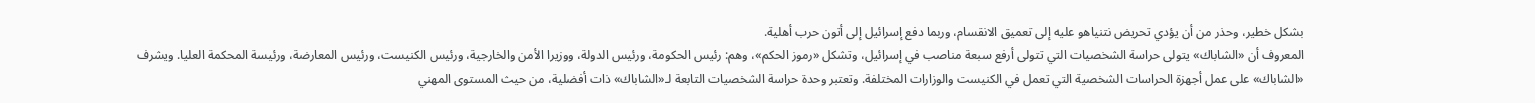بشكل خطير، وحذر من أن يؤدي تحريض نتنياهو عليه إلى تعميق الانقسام، وربما دفع إسرائيل إلى أتون حرب أهلية.
المعروف أن «الشاباك» يتولى حراسة الشخصيات التي تتولى أرفع سبعة مناصب في إسرائيل، وتشكل «رموز الحكم»، وهم: رئيس الحكومة، ورئيس الدولة، ووزيرا الأمن والخارجية، ورئيس الكنيست، ورئيس المعارضة، ورئيسة المحكمة العليا. ويشرف «الشاباك» على عمل أجهزة الحراسات الشخصية التي تعمل في الكنيست والوزارات المختلفة. وتعتبر وحدة حراسة الشخصيات التابعة لـ«الشاباك» ذات أفضلية، من حيث المستوى المهني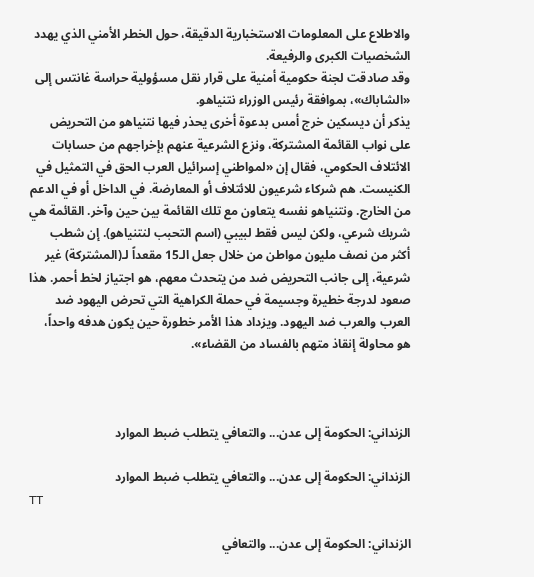والاطلاع على المعلومات الاستخبارية الدقيقة، حول الخطر الأمني الذي يهدد الشخصيات الكبرى والرفيعة.
وقد صادقت لجنة حكومية أمنية على قرار نقل مسؤولية حراسة غانتس إلى «الشاباك»، بموافقة رئيس الوزراء نتنياهو.
يذكر أن ديسكين خرج أمس بدعوة أخرى يحذر فيها نتنياهو من التحريض على نواب القائمة المشتركة، ونزع الشرعية عنهم بإخراجهم من حسابات الائتلاف الحكومي، فقال إن «لمواطني إسرائيل العرب الحق في التمثيل في الكنيست. هم شركاء شرعيون للائتلاف أو المعارضة. في الداخل أو في الدعم من الخارج. ونتنياهو نفسه يتعاون مع تلك القائمة بين حين وآخر. القائمة هي شريك شرعي، ولكن ليس فقط لبيبي (اسم التحبب لنتنياهو). إن شطب أكثر من نصف مليون مواطن من خلال جعل الـ15 مقعداً لـ(المشتركة) غير شرعية، إلى جانب التحريض ضد من يتحدث معهم، هو اجتياز لخط أحمر. هذا صعود لدرجة خطيرة وجسيمة في حملة الكراهية التي تحرض اليهود ضد العرب والعرب ضد اليهود. ويزداد هذا الأمر خطورة حين يكون هدفه واحداً، هو محاولة إنقاذ متهم بالفساد من القضاء».



الزنداني: الحكومة إلى عدن... والتعافي يتطلب ضبط الموارد

الزنداني: الحكومة إلى عدن... والتعافي يتطلب ضبط الموارد
TT

الزنداني: الحكومة إلى عدن... والتعافي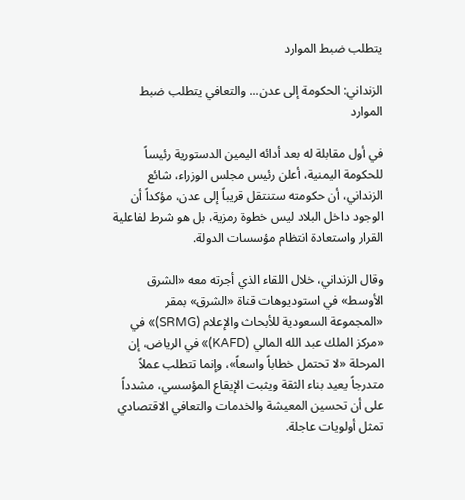يتطلب ضبط الموارد

الزنداني: الحكومة إلى عدن... والتعافي يتطلب ضبط الموارد

في أول مقابلة له بعد أدائه اليمين الدستورية رئيساً للحكومة اليمنية، أعلن رئيس مجلس الوزراء، شائع الزنداني، أن حكومته ستنتقل قريباً إلى عدن، مؤكداً أن الوجود داخل البلاد ليس خطوة رمزية، بل هو شرط لفاعلية القرار واستعادة انتظام مؤسسات الدولة.

وقال الزنداني، خلال اللقاء الذي أجرته معه «الشرق الأوسط» في استوديوهات قناة «الشرق» بمقر «المجموعة السعودية للأبحاث والإعلام (SRMG)» في «مركز الملك عبد الله المالي (KAFD)» في الرياض، إن المرحلة «لا تحتمل خطاباً واسعاً»، وإنما تتطلب عملاً متدرجاً يعيد بناء الثقة ويثبت الإيقاع المؤسسي، مشدداً على أن تحسين المعيشة والخدمات والتعافي الاقتصادي تمثل أولويات عاجلة.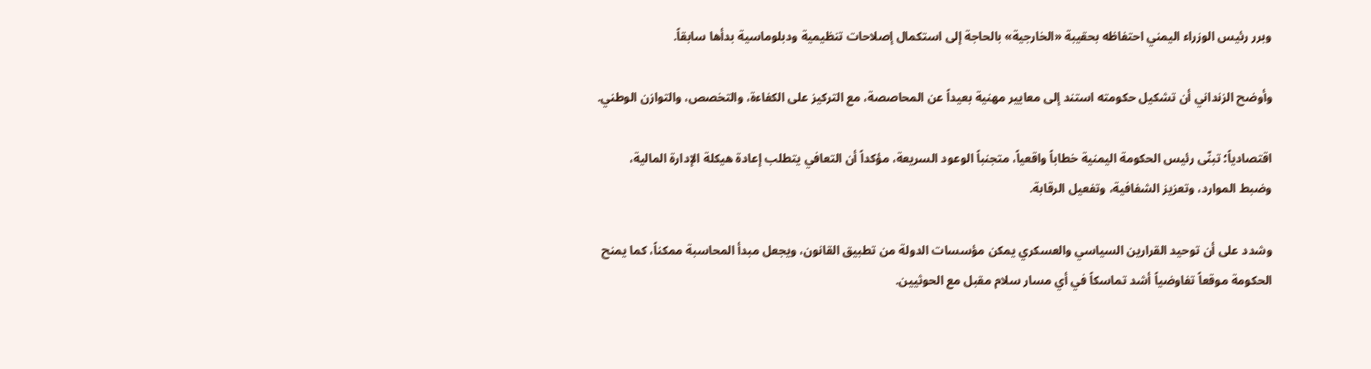وبرر رئيس الوزراء اليمني احتفاظه بحقيبة «الخارجية» بالحاجة إلى استكمال إصلاحات تنظيمية ودبلوماسية بدأها سابقاً.

وأوضح الزنداني أن تشكيل حكومته استند إلى معايير مهنية بعيداً عن المحاصصة، مع التركيز على الكفاءة، والتخصص، والتوازن الوطني.

اقتصادياً؛ تبنّى رئيس الحكومة اليمنية خطاباً واقعياً، متجنباً الوعود السريعة، مؤكداً أن التعافي يتطلب إعادة هيكلة الإدارة المالية، وضبط الموارد، وتعزيز الشفافية، وتفعيل الرقابة.

وشدد على أن توحيد القرارين السياسي والعسكري يمكن مؤسسات الدولة من تطبيق القانون، ويجعل مبدأ المحاسبة ممكناً، كما يمنح الحكومة موقعاً تفاوضياً أشد تماسكاً في أي مسار سلام مقبل مع الحوثيين.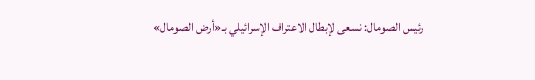رئيس الصومال: نسعى لإبطال الاعتراف الإسرائيلي بـ«أرض الصومال»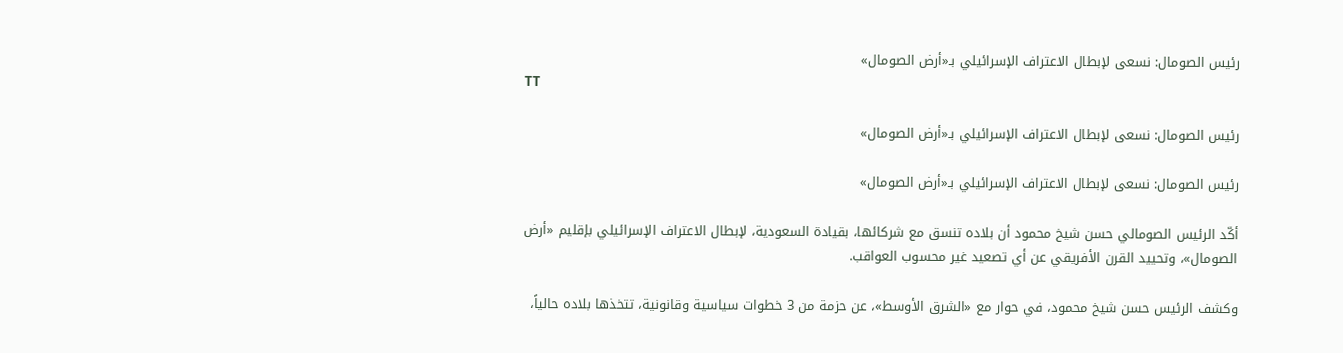رئيس الصومال: نسعى لإبطال الاعتراف الإسرائيلي بـ«أرض الصومال»
TT

رئيس الصومال: نسعى لإبطال الاعتراف الإسرائيلي بـ«أرض الصومال»

رئيس الصومال: نسعى لإبطال الاعتراف الإسرائيلي بـ«أرض الصومال»

أكّد الرئيس الصومالي حسن شيخ محمود أن بلاده تنسق مع شركائها، بقيادة السعودية، لإبطال الاعتراف الإسرائيلي بإقليم «أرض الصومال»، وتحييد القرن الأفريقي عن أي تصعيد غير محسوب العواقب.

وكشف الرئيس حسن شيخ محمود، في حوار مع «الشرق الأوسط»، عن حزمة من 3 خطوات سياسية وقانونية، تتخذها بلاده حالياً،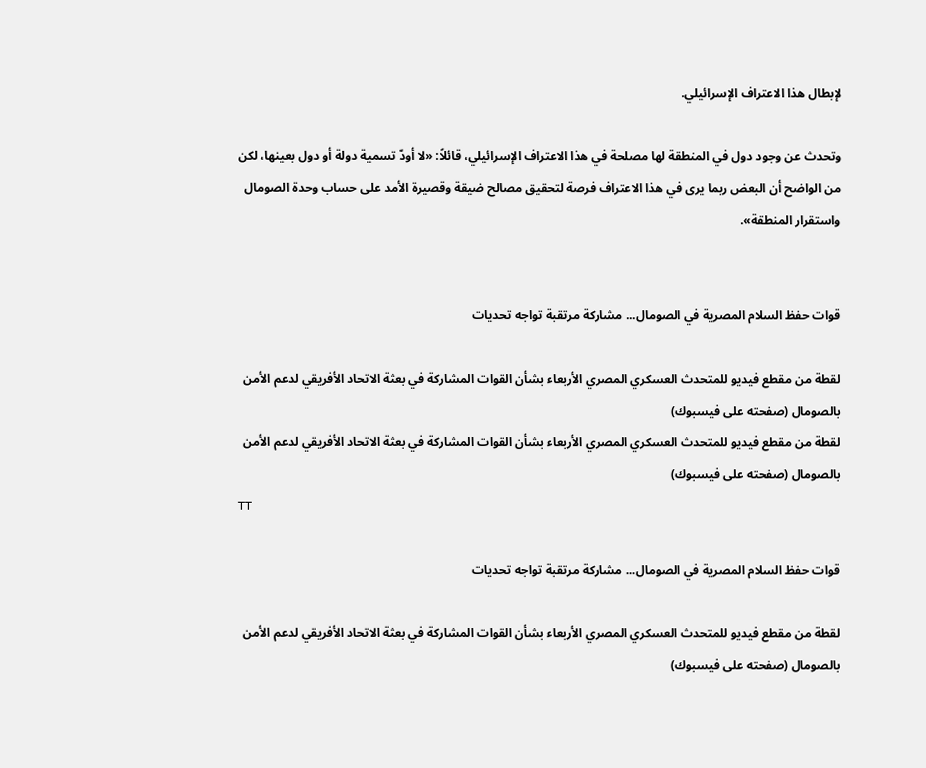لإبطال هذا الاعتراف الإسرائيلي.

وتحدث عن وجود دول في المنطقة لها مصلحة في هذا الاعتراف الإسرائيلي، قائلاً: «لا أودّ تسمية دولة أو دول بعينها، لكن من الواضح أن البعض ربما يرى في هذا الاعتراف فرصة لتحقيق مصالح ضيقة وقصيرة الأمد على حساب وحدة الصومال واستقرار المنطقة».


قوات حفظ السلام المصرية في الصومال... مشاركة مرتقبة تواجه تحديات

لقطة من مقطع فيديو للمتحدث العسكري المصري الأربعاء بشأن القوات المشاركة في بعثة الاتحاد الأفريقي لدعم الأمن بالصومال (صفحته على فيسبوك)
لقطة من مقطع فيديو للمتحدث العسكري المصري الأربعاء بشأن القوات المشاركة في بعثة الاتحاد الأفريقي لدعم الأمن بالصومال (صفحته على فيسبوك)
TT

قوات حفظ السلام المصرية في الصومال... مشاركة مرتقبة تواجه تحديات

لقطة من مقطع فيديو للمتحدث العسكري المصري الأربعاء بشأن القوات المشاركة في بعثة الاتحاد الأفريقي لدعم الأمن بالصومال (صفحته على فيسبوك)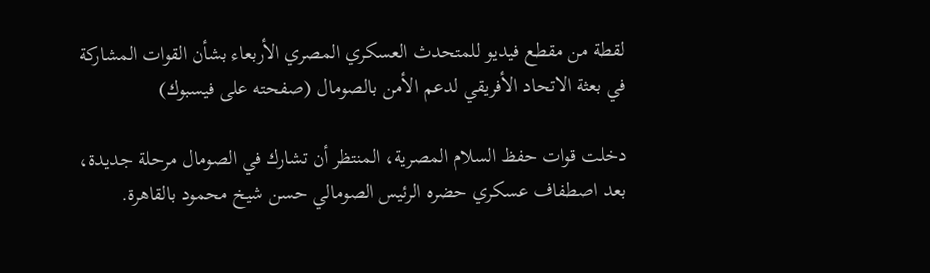لقطة من مقطع فيديو للمتحدث العسكري المصري الأربعاء بشأن القوات المشاركة في بعثة الاتحاد الأفريقي لدعم الأمن بالصومال (صفحته على فيسبوك)

دخلت قوات حفظ السلام المصرية، المنتظر أن تشارك في الصومال مرحلة جديدة، بعد اصطفاف عسكري حضره الرئيس الصومالي حسن شيخ محمود بالقاهرة.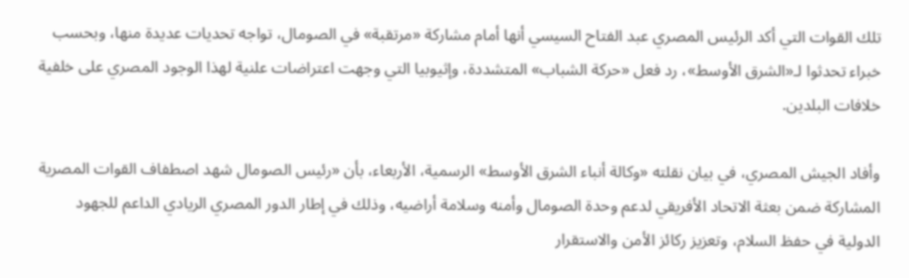تلك القوات التي أكد الرئيس المصري عبد الفتاح السيسي أنها أمام مشاركة «مرتقبة» في الصومال، تواجه تحديات عديدة منها، وبحسب خبراء تحدثوا لـ«الشرق الأوسط»، رد فعل «حركة الشباب» المتشددة، وإثيوبيا التي وجهت اعتراضات علنية لهذا الوجود المصري على خلفية خلافات البلدين.

وأفاد الجيش المصري، في بيان نقلته «وكالة أنباء الشرق الأوسط» الرسمية، الأربعاء، بأن «رئيس الصومال شهد اصطفاف القوات المصرية المشاركة ضمن بعثة الاتحاد الأفريقي لدعم وحدة الصومال وأمنه وسلامة أراضيه، وذلك في إطار الدور المصري الريادي الداعم للجهود الدولية في حفظ السلام، وتعزيز ركائز الأمن والاستقرار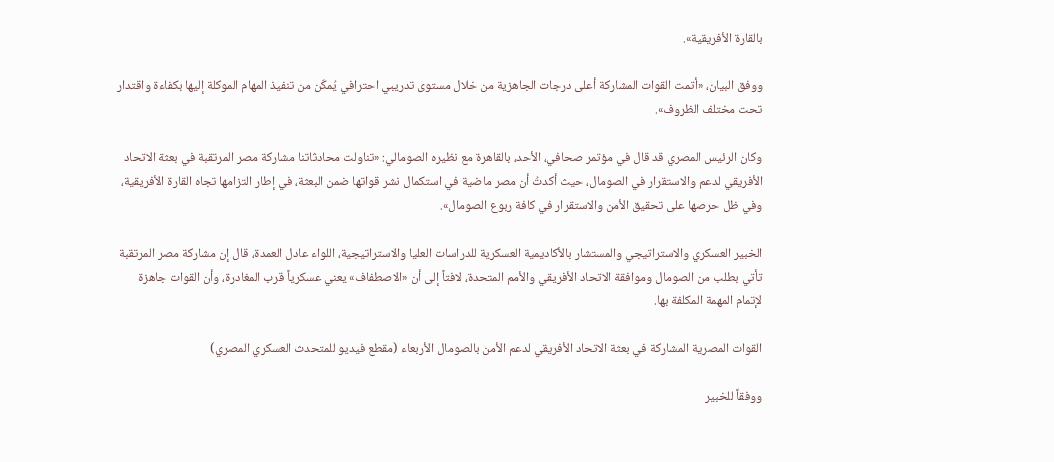بالقارة الأفريقية».

ووفق البيان، «أتمت القوات المشاركة أعلى درجات الجاهزية من خلال مستوى تدريبي احترافي يُمكّن من تنفيذ المهام الموكلة إليها بكفاءة واقتدار تحت مختلف الظروف».

وكان الرئيس المصري قد قال في مؤتمر صحافي، الأحد، بالقاهرة مع نظيره الصومالي: «تناولت محادثاتنا مشاركة مصر المرتقبة في بعثة الاتحاد الأفريقي لدعم والاستقرار في الصومال، حيث أكدتُ أن مصر ماضية في استكمال نشر قواتها ضمن البعثة، في إطار التزامها تجاه القارة الأفريقية، وفي ظل حرصها على تحقيق الأمن والاستقرار في كافة ربوع الصومال».

الخبير العسكري والاستراتيجي والمستشار بالأكاديمية العسكرية للدراسات العليا والاستراتيجية، اللواء عادل العمدة، قال إن مشاركة مصر المرتقبة تأتي بطلب من الصومال وموافقة الاتحاد الأفريقي والأمم المتحدة، لافتاً إلى أن «الاصطفاف» يعني عسكرياً قرب المغادرة، وأن القوات جاهزة لإتمام المهمة المكلفة بها.

القوات المصرية المشاركة في بعثة الاتحاد الأفريقي لدعم الأمن بالصومال الأربعاء (مقطع فيديو للمتحدث العسكري المصري)

ووفقاً للخبير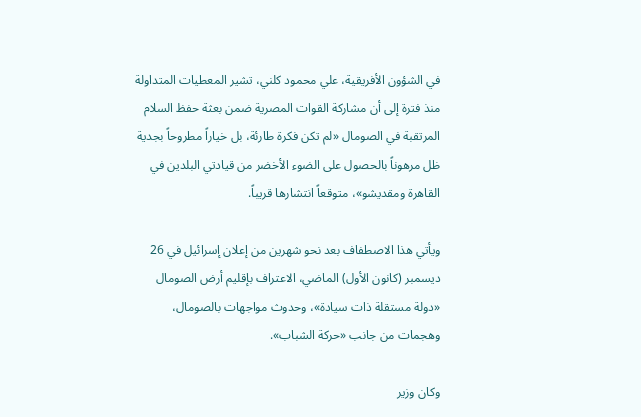في الشؤون الأفريقية، علي محمود كلني، تشير المعطيات المتداولة منذ فترة إلى أن مشاركة القوات المصرية ضمن بعثة حفظ السلام المرتقبة في الصومال «لم تكن فكرة طارئة، بل خياراً مطروحاً بجدية ظل مرهوناً بالحصول على الضوء الأخضر من قيادتي البلدين في القاهرة ومقديشو»، متوقعاً انتشارها قريباً.

ويأتي هذا الاصطفاف بعد نحو شهرين من إعلان إسرائيل في 26 ديسمبر (كانون الأول) الماضي، الاعتراف بإقليم أرض الصومال «دولة مستقلة ذات سيادة»، وحدوث مواجهات بالصومال، وهجمات من جانب «حركة الشباب».

وكان وزير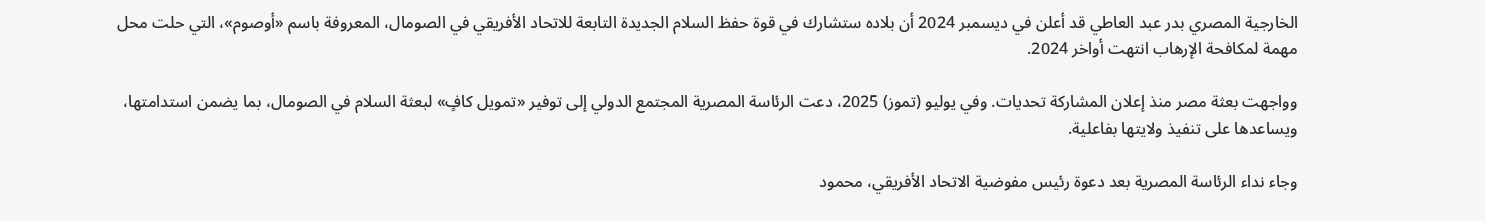الخارجية المصري بدر عبد العاطي قد أعلن في ديسمبر 2024 أن بلاده ستشارك في قوة حفظ السلام الجديدة التابعة للاتحاد الأفريقي في الصومال، المعروفة باسم «أوصوم»، التي حلت محل مهمة لمكافحة الإرهاب انتهت أواخر 2024.

وواجهت بعثة مصر منذ إعلان المشاركة تحديات. وفي يوليو (تموز) 2025، دعت الرئاسة المصرية المجتمع الدولي إلى توفير «تمويل كافٍ» لبعثة السلام في الصومال، بما يضمن استدامتها، ويساعدها على تنفيذ ولايتها بفاعلية.

وجاء نداء الرئاسة المصرية بعد دعوة رئيس مفوضية الاتحاد الأفريقي، محمود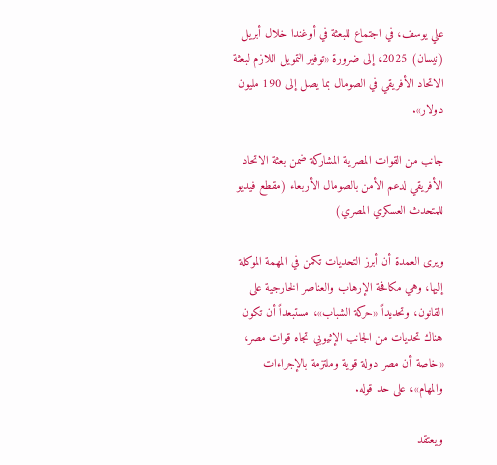علي يوسف، في اجتماع للبعثة في أوغندا خلال أبريل (نيسان) 2025، إلى ضرورة «توفير التمويل اللازم لبعثة الاتحاد الأفريقي في الصومال بما يصل إلى 190 مليون دولار».

جانب من القوات المصرية المشاركة ضمن بعثة الاتحاد الأفريقي لدعم الأمن بالصومال الأربعاء (مقطع فيديو للمتحدث العسكري المصري)

ويرى العمدة أن أبرز التحديات تكمن في المهمة الموكلة إليها، وهي مكافحة الإرهاب والعناصر الخارجية على القانون، وتحديداً «حركة الشباب»، مستبعداً أن تكون هناك تحديات من الجانب الإثيوبي تجاه قوات مصر، «خاصة أن مصر دولة قوية وملتزمة بالإجراءات والمهام»، على حد قوله.

ويعتقد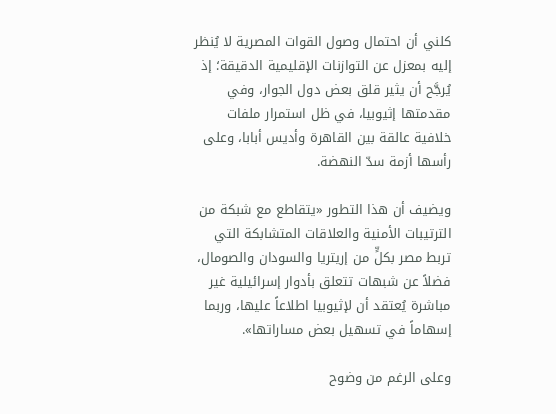كلني أن احتمال وصول القوات المصرية لا يُنظر إليه بمعزل عن التوازنات الإقليمية الدقيقة؛ إذ يُرجَّح أن يثير قلق بعض دول الجوار، وفي مقدمتها إثيوبيا، في ظل استمرار ملفات خلافية عالقة بين القاهرة وأديس أبابا، وعلى رأسها أزمة سدّ النهضة.

ويضيف أن هذا التطور «يتقاطع مع شبكة من الترتيبات الأمنية والعلاقات المتشابكة التي تربط مصر بكلٍّ من إريتريا والسودان والصومال، فضلاً عن شبهات تتعلق بأدوار إسرائيلية غير مباشرة يُعتقد أن لإثيوبيا اطلاعاً عليها، وربما إسهاماً في تسهيل بعض مساراتها».

وعلى الرغم من وضوح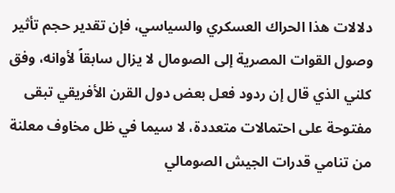دلالات هذا الحراك العسكري والسياسي، فإن تقدير حجم تأثير وصول القوات المصرية إلى الصومال لا يزال سابقاً لأوانه، وفق كلني الذي قال إن ردود فعل بعض دول القرن الأفريقي تبقى مفتوحة على احتمالات متعددة، لا سيما في ظل مخاوف معلنة من تنامي قدرات الجيش الصومالي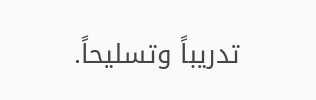تدريباً وتسليحاً.